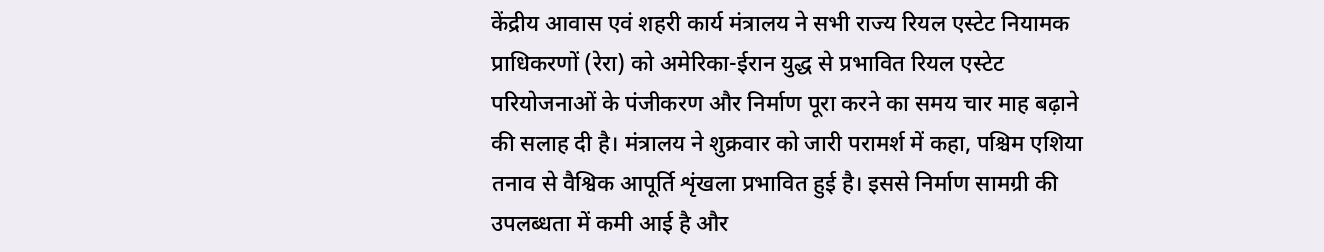केंद्रीय आवास एवं शहरी कार्य मंत्रालय ने सभी राज्य रियल एस्टेट नियामक प्राधिकरणों (रेरा) को अमेरिका-ईरान युद्ध से प्रभावित रियल एस्टेट परियोजनाओं के पंजीकरण और निर्माण पूरा करने का समय चार माह बढ़ाने की सलाह दी है। मंत्रालय ने शुक्रवार को जारी परामर्श में कहा, पश्चिम एशिया तनाव से वैश्विक आपूर्ति शृंखला प्रभावित हुई है। इससे निर्माण सामग्री की उपलब्धता में कमी आई है और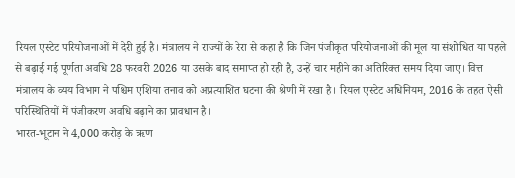रियल एस्टेट परियोजनाओं में देरी हुई है। मंत्रालय ने राज्यों के रेरा से कहा है कि जिन पंजीकृत परियोजनाओं की मूल या संशोधित या पहले से बढ़ाई गई पूर्णता अवधि 28 फरवरी 2026 या उसके बाद समाप्त हो रही है, उन्हें चार महीने का अतिरिक्त समय दिया जाए। वित्त मंत्रालय के व्यय विभाग ने पश्चिम एशिया तनाव को अप्रत्याशित घटना की श्रेणी में रखा है। रियल एस्टेट अधिनियम, 2016 के तहत ऐसी परिस्थितियों में पंजीकरण अवधि बढ़ाने का प्रावधान है।
भारत-भूटान ने 4,000 करोड़ के ऋण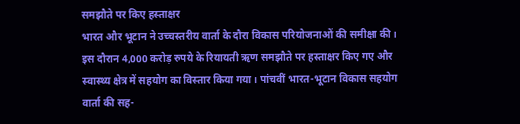समझौते पर किए हस्ताक्षर
भारत और भूटान ने उच्चस्तरीय वार्ता के दौरा विकास परियोजनाओं की समीक्षा की। इस दौरान 4,000 करोड़ रुपये के रियायती ऋण समझौते पर हस्ताक्षर किए गए और स्वास्थ्य क्षेत्र में सहयोग का विस्तार किया गया। पांचवीं भारत-भूटान विकास सहयोग वार्ता की सह-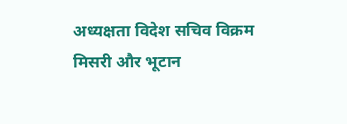अध्यक्षता विदेश सचिव विक्रम मिसरी और भूटान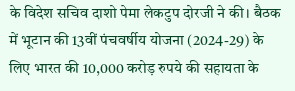के विदेश सचिव दाशो पेमा लेकटुप दोरजी ने की। बैठक में भूटान की 13वीं पंचवर्षीय योजना (2024-29) के लिए भारत की 10,000 करोड़ रुपये की सहायता के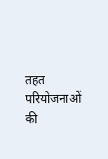तहत परियोजनाओं की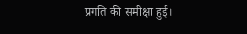प्रगति की समीक्षा हुई।